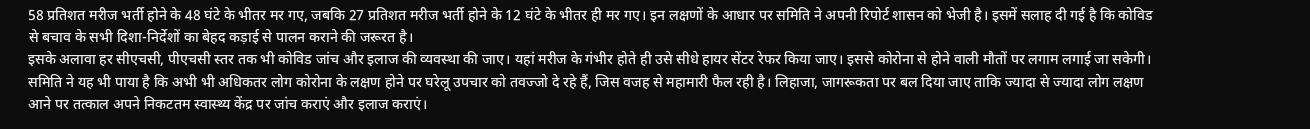58 प्रतिशत मरीज भर्ती होने के 48 घंटे के भीतर मर गए, जबकि 27 प्रतिशत मरीज भर्ती होने के 12 घंटे के भीतर ही मर गए। इन लक्षणों के आधार पर समिति ने अपनी रिपोर्ट शासन को भेजी है। इसमें सलाह दी गई है कि कोविड से बचाव के सभी दिशा-निर्देशों का बेहद कड़ाई से पालन कराने की जरूरत है।
इसके अलावा हर सीएचसी, पीएचसी स्तर तक भी कोविड जांच और इलाज की व्यवस्था की जाए। यहां मरीज के गंभीर होते ही उसे सीधे हायर सेंटर रेफर किया जाए। इससे कोरोना से होने वाली मौतों पर लगाम लगाई जा सकेगी।
समिति ने यह भी पाया है कि अभी भी अधिकतर लोग कोरोना के लक्षण होने पर घरेलू उपचार को तवज्जो दे रहे हैं, जिस वजह से महामारी फैल रही है। लिहाजा, जागरूकता पर बल दिया जाए ताकि ज्यादा से ज्यादा लोग लक्षण आने पर तत्काल अपने निकटतम स्वास्थ्य केंद्र पर जांच कराएं और इलाज कराएं।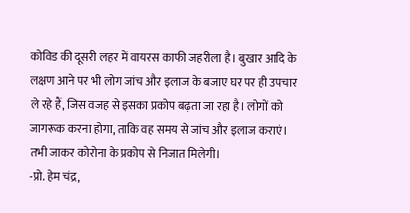कोविड की दूसरी लहर में वायरस काफी जहरीला है। बुखार आदि के लक्षण आने पर भी लोग जांच और इलाज के बजाए घर पर ही उपचार ले रहे हैं, जिस वजह से इसका प्रकोप बढ़ता जा रहा है। लोगों को जागरूक करना होगा, ताकि वह समय से जांच और इलाज कराएं। तभी जाकर कोरोना के प्रकोप से निजात मिलेगी।
-प्रो. हेम चंद्र,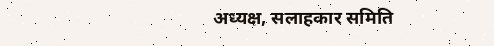अध्यक्ष, सलाहकार समिति